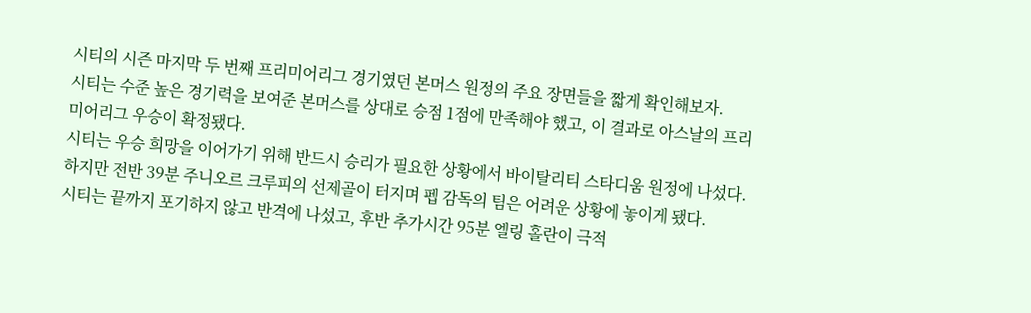시티의 시즌 마지막 두 번째 프리미어리그 경기였던 본머스 원정의 주요 장면들을 짧게 확인해보자.
시티는 수준 높은 경기력을 보여준 본머스를 상대로 승점 1점에 만족해야 했고, 이 결과로 아스날의 프리미어리그 우승이 확정됐다.
시티는 우승 희망을 이어가기 위해 반드시 승리가 필요한 상황에서 바이탈리티 스타디움 원정에 나섰다.
하지만 전반 39분 주니오르 크루피의 선제골이 터지며 펩 감독의 팀은 어려운 상황에 놓이게 됐다.
시티는 끝까지 포기하지 않고 반격에 나섰고, 후반 추가시간 95분 엘링 홀란이 극적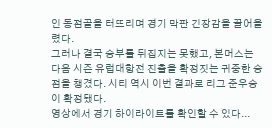인 동점골을 터뜨리며 경기 막판 긴장감을 끌어올렸다.
그러나 결국 승부를 뒤집지는 못했고, 본머스는 다음 시즌 유럽대항전 진출을 확정짓는 귀중한 승점을 챙겼다. 시티 역시 이번 결과로 리그 준우승이 확정됐다.
영상에서 경기 하이라이트를 확인할 수 있다...